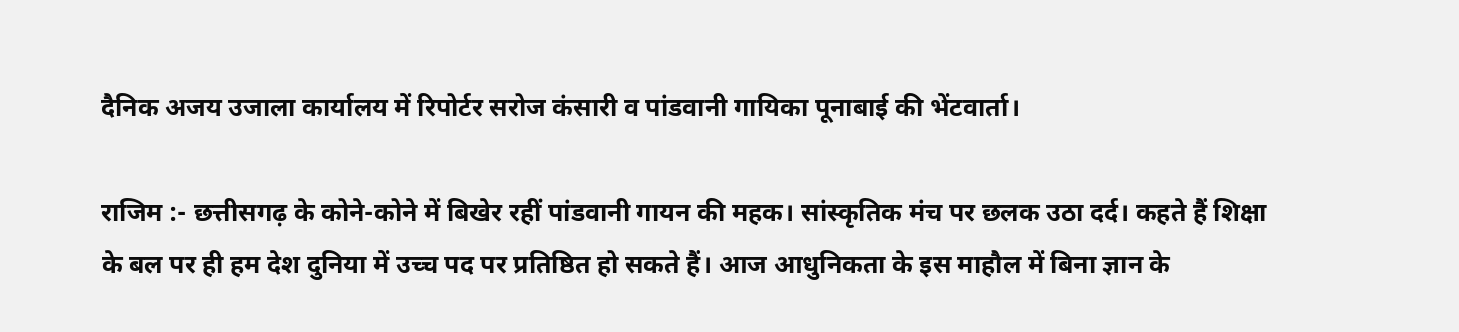दैनिक अजय उजाला कार्यालय में रिपोर्टर सरोज कंसारी व पांडवानी गायिका पूनाबाई की भेंटवार्ता।

राजिम :- छत्तीसगढ़ के कोने-कोने में बिखेर रहीं पांडवानी गायन की महक। सांस्कृतिक मंच पर छलक उठा दर्द। कहते हैं शिक्षा के बल पर ही हम देश दुनिया में उच्च पद पर प्रतिष्ठित हो सकते हैं। आज आधुनिकता के इस माहौल में बिना ज्ञान के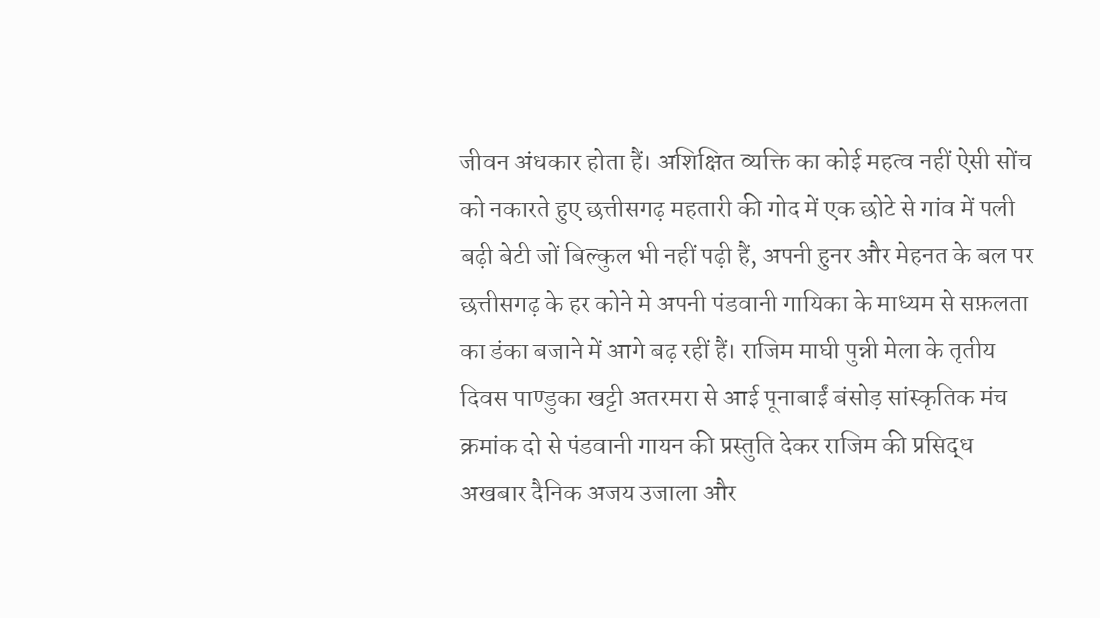जीवन अंधकार होता हैं। अशिक्षित व्यक्ति का कोई महत्व नहीं ऐसी सोंच को नकारते हुए छत्तीसगढ़ महतारी की गोद में एक छोटे से गांव में पली बढ़ी बेटी जों बिल्कुल भी नहीं पढ़ी हैं, अपनी हुनर और मेहनत के बल पर छत्तीसगढ़ के हर कोने मे अपनी पंडवानी गायिका के माध्यम से सफ़लता का डंका बजाने में आगे बढ़ रहीं हैं। राजिम माघी पुन्नी मेला के तृतीय दिवस पाण्डुका खट्टी अतरमरा से आई पूनाबाईं बंसोड़ सांस्कृतिक मंच क्रमांक दो से पंडवानी गायन की प्रस्तुति देकर राजिम की प्रसिद्ध अखबार दैनिक अजय उजाला और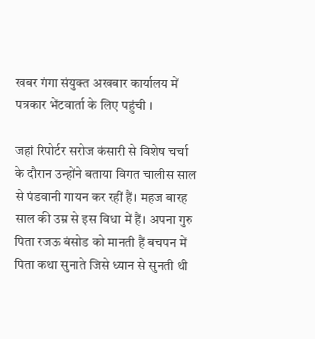खबर गंगा संयुक्त अखबार कार्यालय में पत्रकार भेंटवार्ता के लिए पहुंची ।

जहां रिपोर्टर सरोज कंसारी से विशेष चर्चा के दौरान उन्होंने बताया विगत चालीस साल से पंडवानी गायन कर रहीं हैं। महज बारह साल की उम्र से इस विधा में हैं। अपना गुरु पिता रजऊ बंसोड को मानती हैं बचपन में पिता कथा सुनाते जिसे ध्यान से सुनती थी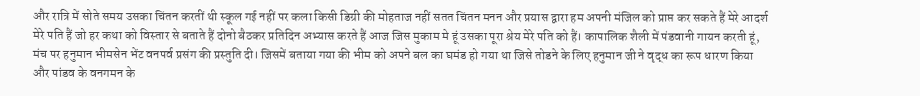और रात्रि में सोते समय उसका चिंतन करतीं थी स्कूल गई नहीं पर कला किसी डिग्री की मोहताज नहीं सतत चिंतन मनन और प्रयास द्वारा हम अपनी मंजिल को प्राप्त कर सकते हैं मेरे आदर्श मेरे पति हैं जो हर कथा को विस्तार से बताते हैं दोनो बैठकर प्रतिदिन अभ्यास करते हैं आज जिस मुकाम मे हूं उसका पूरा श्रेय मेरे पति को हैं। कापालिक शैली में पंडवानी गायन करती हूं, मंच पर हनुमान भीमसेन भेंट वनपर्व प्रसंग की प्रस्तुति दी। जिसमें बताया गया की भीम को अपने बल का घमंड हो गया था जिसे तोडने के लिए हनुमान जी ने वृद्ध का रूप धारण किया और पांडव के वनगमन के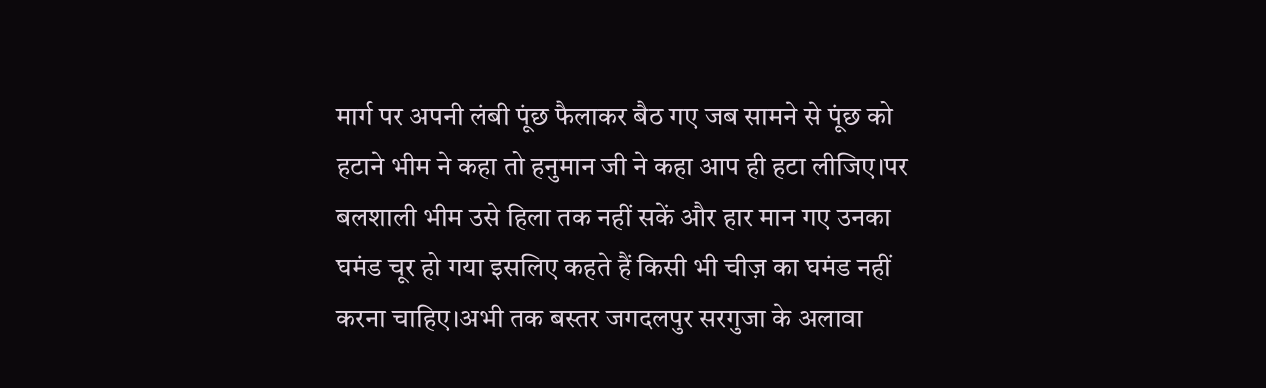मार्ग पर अपनी लंबी पूंछ फैलाकर बैठ गए जब सामने से पूंछ को हटाने भीम ने कहा तो हनुमान जी ने कहा आप ही हटा लीजिए।पर बलशाली भीम उसे हिला तक नहीं सकें और हार मान गए उनका घमंड चूर हो गया इसलिए कहते हैं किसी भी चीज़ का घमंड नहीं करना चाहिए।अभी तक बस्तर जगदलपुर सरगुजा के अलावा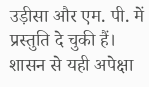उड़ीसा और एम. पी. में प्रस्तुति दे चुकी हैं। शासन से यही अपेक्षा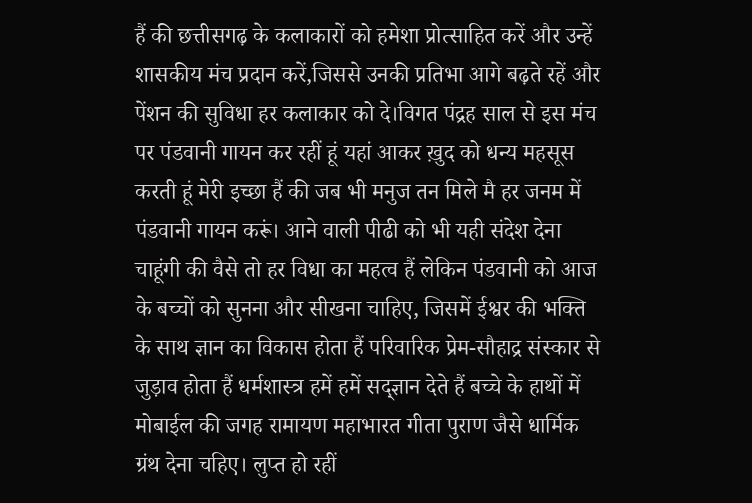हैं की छत्तीसगढ़ के कलाकारों को हमेशा प्रोत्साहित करें और उन्हें शासकीय मंच प्रदान करें,जिससे उनकी प्रतिभा आगे बढ़ते रहें और पेंशन की सुविधा हर कलाकार को दे।विगत पंद्रह साल से इस मंच पर पंडवानी गायन कर रहीं हूं यहां आकर ख़ुद को धन्य महसूस करती हूं मेरी इच्छा हैं की जब भी मनुज तन मिले मै हर जनम में पंडवानी गायन करूं। आने वाली पीढी को भी यही संदेश देना चाहूंगी की वैसे तो हर विधा का महत्व हैं लेकिन पंडवानी को आज के बच्चों को सुनना और सीखना चाहिए, जिसमें ईश्वर की भक्ति के साथ ज्ञान का विकास होता हैं परिवारिक प्रेम-सौहाद्र संस्कार से जुड़ाव होता हैं धर्मशास्त्र हमें हमें सद्ज्ञान देते हैं बच्चे के हाथों में मोबाईल की जगह रामायण महाभारत गीता पुराण जैसे धार्मिक ग्रंथ देना चहिए। लुप्त हो रहीं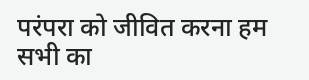परंपरा को जीवित करना हम सभी का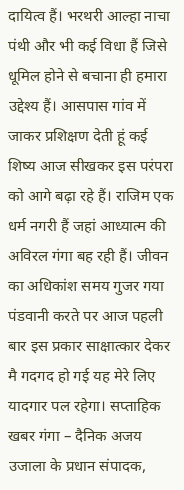दायित्व हैं। भरथरी आल्हा नाचा पंथी और भी कई विधा हैं जिसे धूमिल होने से बचाना ही हमारा उद्देश्य हैं। आसपास गांव में जाकर प्रशिक्षण देती हूं कई शिष्य आज सीखकर इस परंपरा को आगे बढ़ा रहे हैं। राजिम एक धर्म नगरी हैं जहां आध्यात्म की अविरल गंगा बह रही हैं। जीवन का अधिकांश समय गुजर गया पंडवानी करते पर आज पहली बार इस प्रकार साक्षात्कार देकर मै गदगद हो गई यह मेरे लिए यादगार पल रहेगा। सप्ताहिक खबर गंगा – दैनिक अजय उजाला के प्रधान संपादक,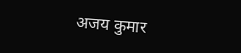अजय कुमार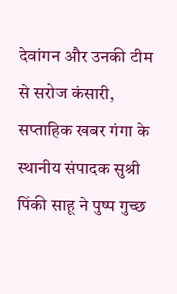देवांगन और उनकी टीम से सरोज कंसारी, सप्ताहिक खबर गंगा के स्थानीय संपादक सुश्री पिंकी साहू ने पुष्प गुच्छ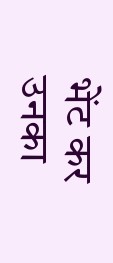भेंट कर उनका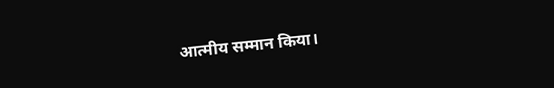आत्मीय सम्मान किया।